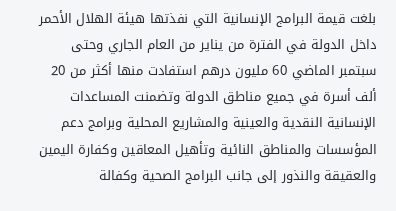بلغت قيمة البرامج الإنسانية التي نفذتها هيئة الهلال الأحمر داخل الدولة في الفترة من يناير من العام الجاري وحتى سبتمبر الماضي 60 مليون درهم استفادت منها أكثر من 20 ألف أسرة في جميع مناطق الدولة وتضمنت المساعدات الإنسانية النقدية والعينية والمشاريع المحلية وبرامج دعم المؤسسات والمناطق النائية وتأهيل المعاقين وكفارة اليمين والعقيقة والنذور إلى جانب البرامج الصحية وكفالة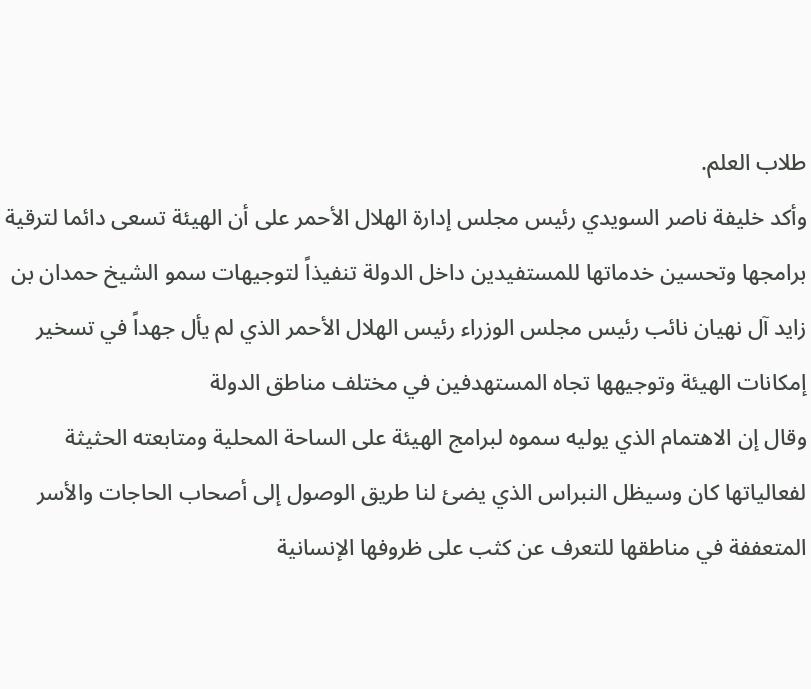طلاب العلم.
وأكد خليفة ناصر السويدي رئيس مجلس إدارة الهلال الأحمر على أن الهيئة تسعى دائما لترقية برامجها وتحسين خدماتها للمستفيدين داخل الدولة تنفيذاً لتوجيهات سمو الشيخ حمدان بن زايد آل نهيان نائب رئيس مجلس الوزراء رئيس الهلال الأحمر الذي لم يأل جهداً في تسخير إمكانات الهيئة وتوجيهها تجاه المستهدفين في مختلف مناطق الدولة
وقال إن الاهتمام الذي يوليه سموه لبرامج الهيئة على الساحة المحلية ومتابعته الحثيثة لفعالياتها كان وسيظل النبراس الذي يضئ لنا طريق الوصول إلى أصحاب الحاجات والأسر المتعففة في مناطقها للتعرف عن كثب على ظروفها الإنسانية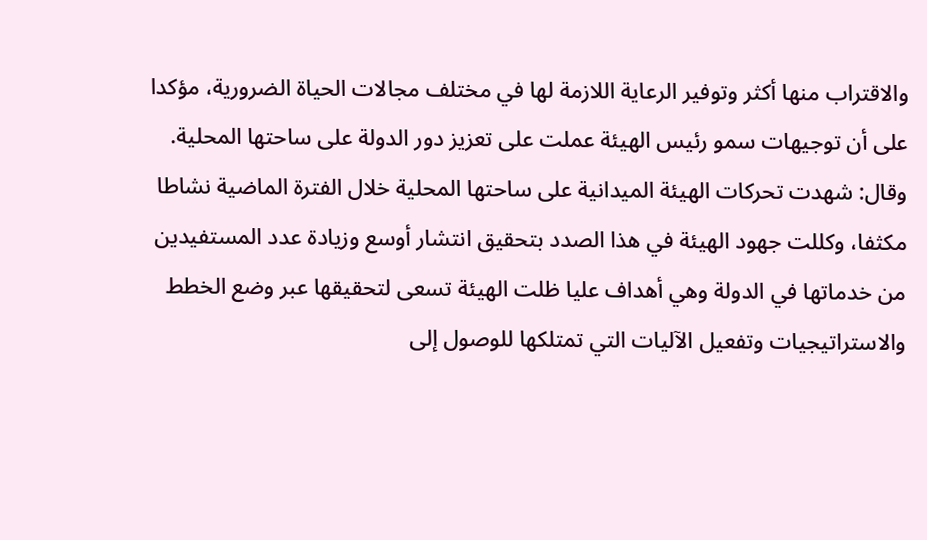والاقتراب منها أكثر وتوفير الرعاية اللازمة لها في مختلف مجالات الحياة الضرورية، مؤكدا على أن توجيهات سمو رئيس الهيئة عملت على تعزيز دور الدولة على ساحتها المحلية.
وقال: شهدت تحركات الهيئة الميدانية على ساحتها المحلية خلال الفترة الماضية نشاطا مكثفا، وكللت جهود الهيئة في هذا الصدد بتحقيق انتشار أوسع وزيادة عدد المستفيدين من خدماتها في الدولة وهي أهداف عليا ظلت الهيئة تسعى لتحقيقها عبر وضع الخطط والاستراتيجيات وتفعيل الآليات التي تمتلكها للوصول إلى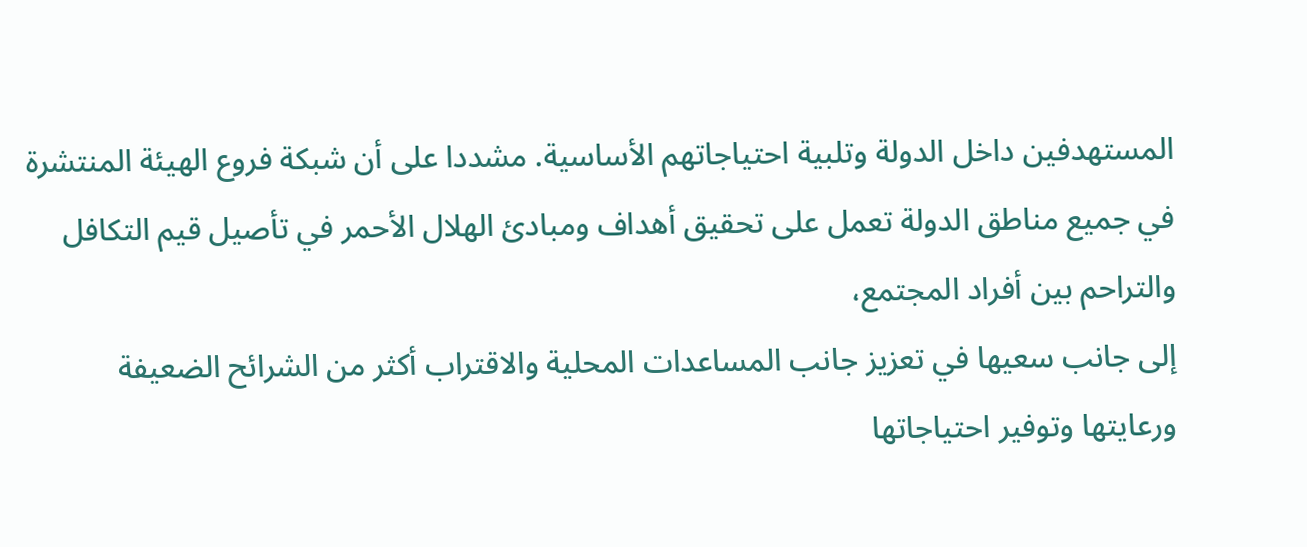المستهدفين داخل الدولة وتلبية احتياجاتهم الأساسية. مشددا على أن شبكة فروع الهيئة المنتشرة في جميع مناطق الدولة تعمل على تحقيق أهداف ومبادئ الهلال الأحمر في تأصيل قيم التكافل والتراحم بين أفراد المجتمع،
إلى جانب سعيها في تعزيز جانب المساعدات المحلية والاقتراب أكثر من الشرائح الضعيفة ورعايتها وتوفير احتياجاتها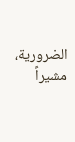الضرورية، مشيراً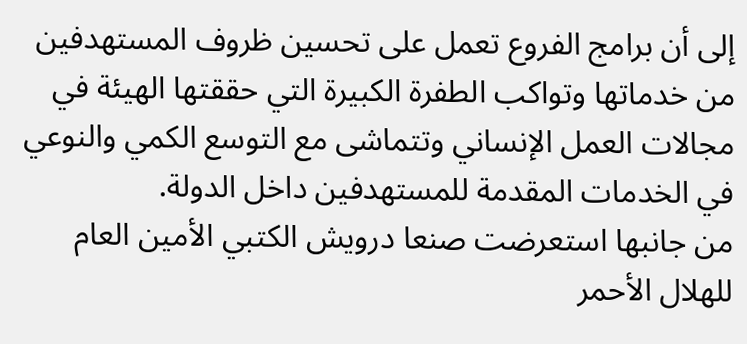إلى أن برامج الفروع تعمل على تحسين ظروف المستهدفين من خدماتها وتواكب الطفرة الكبيرة التي حققتها الهيئة في مجالات العمل الإنساني وتتماشى مع التوسع الكمي والنوعي في الخدمات المقدمة للمستهدفين داخل الدولة.
من جانبها استعرضت صنعا درويش الكتبي الأمين العام للهلال الأحمر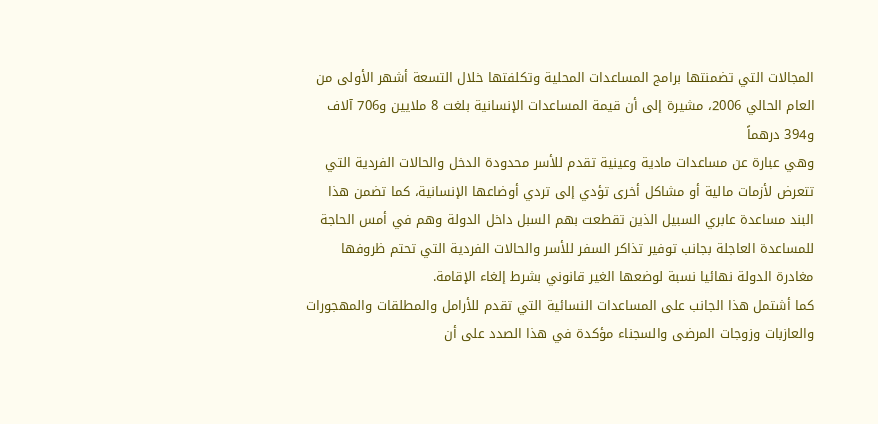المجالات التي تضمنتها برامج المساعدات المحلية وتكلفتها خلال التسعة أشهر الأولى من العام الحالي 2006، مشيرة إلى أن قيمة المساعدات الإنسانية بلغت 8 ملايين و706 آلاف و394 درهماً
وهي عبارة عن مساعدات مادية وعينية تقدم للأسر محدودة الدخل والحالات الفردية التي تتعرض لأزمات مالية أو مشاكل أخرى تؤدي إلى تردي أوضاعها الإنسانية، كما تضمن هذا البند مساعدة عابري السبيل الذين تقطعت بهم السبل داخل الدولة وهم في أمس الحاجة للمساعدة العاجلة بجانب توفير تذاكر السفر للأسر والحالات الفردية التي تحتم ظروفها مغادرة الدولة نهائيا نسبة لوضعها الغير قانوني بشرط إلغاء الإقامة.
كما أشتمل هذا الجانب على المساعدات النسائية التي تقدم للأرامل والمطلقات والمهجورات والعازبات وزوجات المرضى والسجناء مؤكدة في هذا الصدد على أن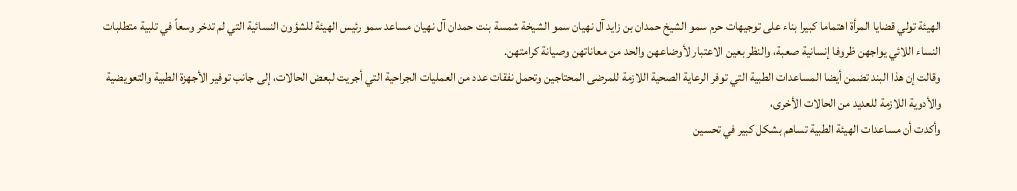الهيئة تولي قضايا المرأة اهتماما كبيرا بناء على توجيهات حرم سمو الشيخ حمدان بن زايد آل نهيان سمو الشيخة شمسة بنت حمدان آل نهيان مساعد سمو رئيس الهيئة للشؤون النسائية التي لم تدخر وسعاً في تلبية متطلبات النساء اللائي يواجهن ظروفا إنسانية صعبة، والنظر بعين الاعتبار لأوضاعهن والحد من معاناتهن وصيانة كرامتهن.
وقالت إن هذا البند تضمن أيضا المساعدات الطبية التي توفر الرعاية الصحية اللازمة للمرضى المحتاجين وتحمل نفقات عدد من العمليات الجراحية التي أجريت لبعض الحالات، إلى جانب توفير الأجهزة الطبية والتعويضية والأدوية اللازمة للعديد من الحالات الأخرى،
وأكدت أن مساعدات الهيئة الطبية تساهم بشكل كبير في تحسين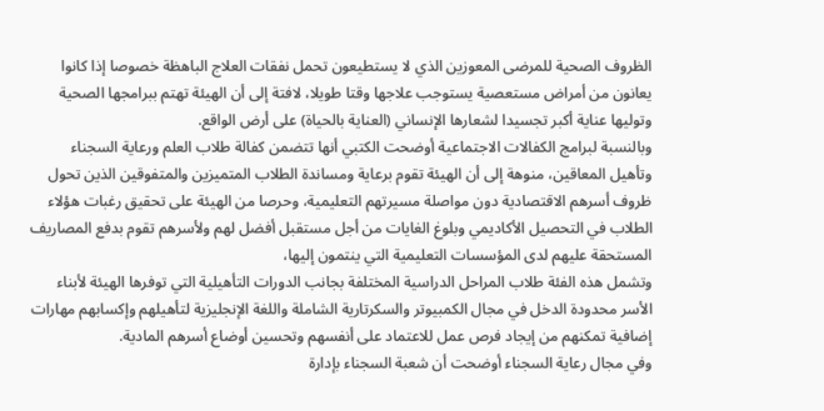الظروف الصحية للمرضى المعوزين الذي لا يستطيعون تحمل نفقات العلاج الباهظة خصوصا إذا كانوا يعانون من أمراض مستعصية يستوجب علاجها وقتا طويلا، لافتة إلى أن الهيئة تهتم ببرامجها الصحية وتوليها عناية أكبر تجسيدا لشعارها الإنساني (العناية بالحياة) على أرض الواقع.
وبالنسبة لبرامج الكفالات الاجتماعية أوضحت الكتبي أنها تتضمن كفالة طلاب العلم ورعاية السجناء وتأهيل المعاقين، منوهة إلى أن الهيئة تقوم برعاية ومساندة الطلاب المتميزين والمتفوقين الذين تحول ظروف أسرهم الاقتصادية دون مواصلة مسيرتهم التعليمية، وحرصا من الهيئة على تحقيق رغبات هؤلاء الطلاب في التحصيل الأكاديمي وبلوغ الغايات من أجل مستقبل أفضل لهم ولأسرهم تقوم بدفع المصاريف المستحقة عليهم لدى المؤسسات التعليمية التي ينتمون إليها،
وتشمل هذه الفئة طلاب المراحل الدراسية المختلفة بجانب الدورات التأهيلية التي توفرها الهيئة لأبناء الأسر محدودة الدخل في مجال الكمبيوتر والسكرتارية الشاملة واللغة الإنجليزية لتأهيلهم وإكسابهم مهارات إضافية تمكنهم من إيجاد فرص عمل للاعتماد على أنفسهم وتحسين أوضاع أسرهم المادية.
وفي مجال رعاية السجناء أوضحت أن شعبة السجناء بإدارة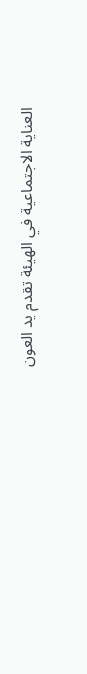العناية الاجتماعية في الهيئة تقدم يد العون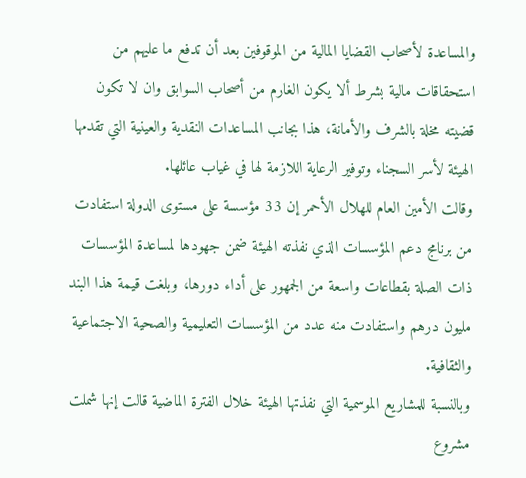والمساعدة لأصحاب القضايا المالية من الموقوفين بعد أن تدفع ما عليهم من استحقاقات مالية بشرط ألا يكون الغارم من أصحاب السوابق وان لا تكون قضيته مخلة بالشرف والأمانة، هذا بجانب المساعدات النقدية والعينية التي تقدمها الهيئة لأسر السجناء وتوفير الرعاية اللازمة لها في غياب عائلها.
وقالت الأمين العام للهلال الأحمر إن 33 مؤسسة على مستوى الدولة استفادت من برنامج دعم المؤسسات الذي نفذته الهيئة ضمن جهودها لمساعدة المؤسسات ذات الصلة بقطاعات واسعة من الجمهور على أداء دورها، وبلغت قيمة هذا البند مليون درهم واستفادت منه عدد من المؤسسات التعليمية والصحية الاجتماعية والثقافية.
وبالنسبة للمشاريع الموسمية التي نفذتها الهيئة خلال الفترة الماضية قالت إنها شملت مشروع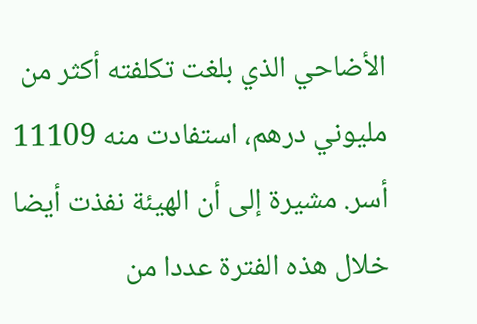الأضاحي الذي بلغت تكلفته أكثر من مليوني درهم، استفادت منه 11109 أسر. مشيرة إلى أن الهيئة نفذت أيضا خلال هذه الفترة عددا من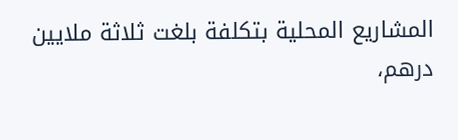المشاريع المحلية بتكلفة بلغت ثلاثة ملايين درهم،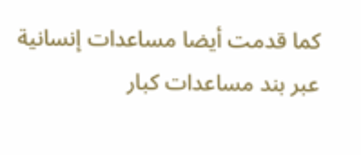كما قدمت أيضا مساعدات إنسانية عبر بند مساعدات كبار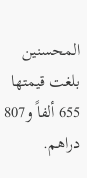المحسنين بلغت قيمتها 655 ألفاً و807 دراهم.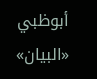أبوظبي «البيان»